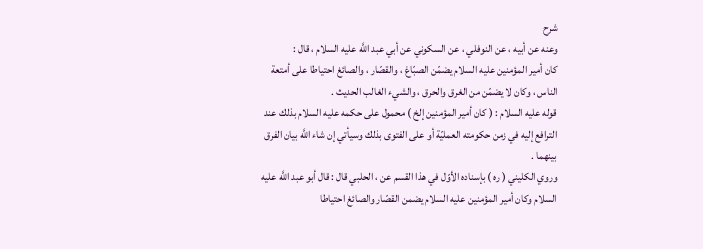شرح
وعنه عن أبيه ، عن النوفلي ، عن السكوني عن أبي عبد اللَّه عليه السلام ، قال :
كان أمير المؤمنين عليه السلام يضمّن الصبّاغ ، والقصّار ، والصائغ احتياطا على أمتعة الناس ، وكان لا يضمّن من الغرق والحرق ، والشيء الغالب الحديث .
قوله عليه السلام : ( كان أمير المؤمنين إلخ ) محمول على حكمه عليه السلام بذلك عند الترافع إليه في زمن حكومته العمليّة أو على الفتوى بذلك وسيأتي إن شاء اللَّه بيان الفرق بينهما .
وروي الكليني ( ره ) بإسناده الأوّل في هذا القسم عن ، الحلبي قال : قال أبو عبد اللَّه عليه السلام وكان أمير المؤمنين عليه السلام يضمن القصّار والصائغ احتياطا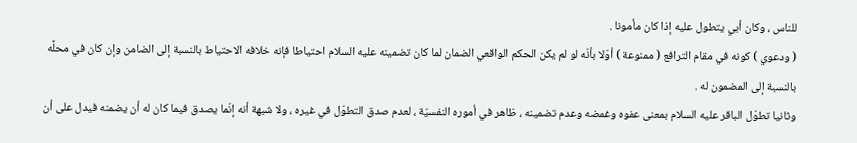للناس ، وكان أبي يتطول عليه إذا كان مأمونا .
( ودعوي ) كونه في مقام الترافع ( ممنوعة ) أوّلا بأنّه لو لم يكن الحكم الواقعي الضمان لما كان تضمينه عليه السلام احتياطا فإنه خلافه الاحتياط بالنسبة إلى الضامن وإن كان في محلَّه بالنسبة إلى المضمون له .
وثانيا تطوّل الباقر عليه السلام بمعنى عفوه وغمضه وعدم تضمينه ، ظاهر في أموره النفسيّة ، لعدم صدق التطوّل في غيره ، ولا شبهة أنه إنّما يصدق فيما كان له أن يضمنه فيدل على أن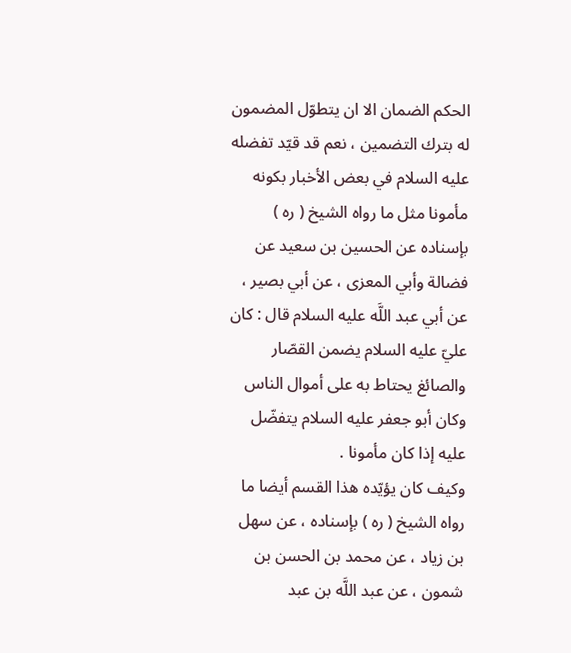الحكم الضمان الا ان يتطوّل المضمون له بترك التضمين ، نعم قد قيّد تفضله عليه السلام في بعض الأخبار بكونه مأمونا مثل ما رواه الشيخ ( ره ) بإسناده عن الحسين بن سعيد عن فضالة وأبي المعزى ، عن أبي بصير ، عن أبي عبد اللَّه عليه السلام قال : كان عليّ عليه السلام يضمن القصّار والصائغ يحتاط به على أموال الناس وكان أبو جعفر عليه السلام يتفضّل عليه إذا كان مأمونا .
وكيف كان يؤيّده هذا القسم أيضا ما رواه الشيخ ( ره ) بإسناده ، عن سهل بن زياد ، عن محمد بن الحسن بن شمون ، عن عبد اللَّه بن عبد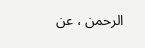الرحمن ، عن